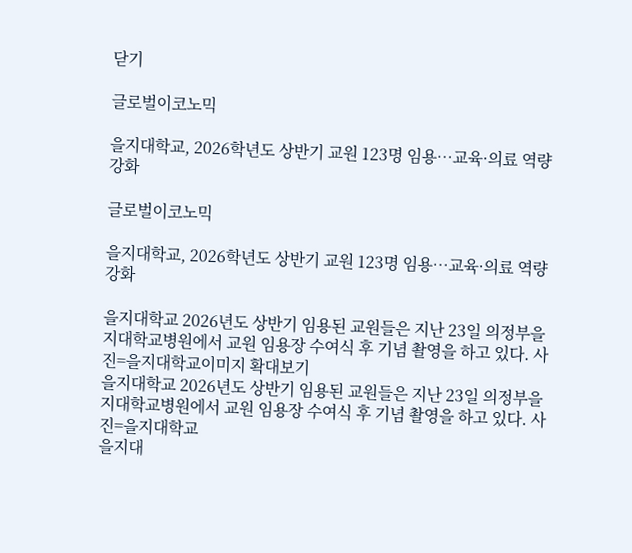닫기

글로벌이코노믹

을지대학교, 2026학년도 상반기 교원 123명 임용…교육·의료 역량 강화

글로벌이코노믹

을지대학교, 2026학년도 상반기 교원 123명 임용…교육·의료 역량 강화

을지대학교 2026년도 상반기 임용된 교원들은 지난 23일 의정부을지대학교병원에서 교원 임용장 수여식 후 기념 촬영을 하고 있다. 사진=을지대학교이미지 확대보기
을지대학교 2026년도 상반기 임용된 교원들은 지난 23일 의정부을지대학교병원에서 교원 임용장 수여식 후 기념 촬영을 하고 있다. 사진=을지대학교
을지대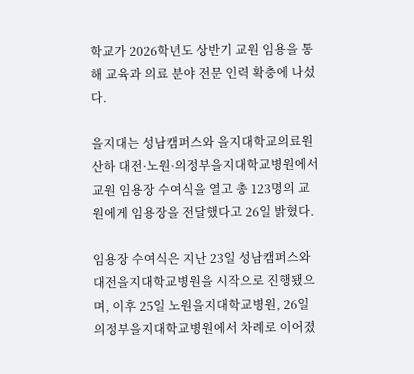학교가 2026학년도 상반기 교원 임용을 통해 교육과 의료 분야 전문 인력 확충에 나섰다.

을지대는 성남캠퍼스와 을지대학교의료원 산하 대전·노원·의정부을지대학교병원에서 교원 임용장 수여식을 열고 총 123명의 교원에게 임용장을 전달했다고 26일 밝혔다.

임용장 수여식은 지난 23일 성남캠퍼스와 대전을지대학교병원을 시작으로 진행됐으며, 이후 25일 노원을지대학교병원, 26일 의정부을지대학교병원에서 차례로 이어졌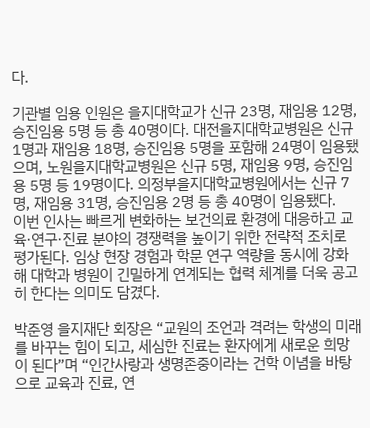다.

기관별 임용 인원은 을지대학교가 신규 23명, 재임용 12명, 승진임용 5명 등 총 40명이다. 대전을지대학교병원은 신규 1명과 재임용 18명, 승진임용 5명을 포함해 24명이 임용됐으며, 노원을지대학교병원은 신규 5명, 재임용 9명, 승진임용 5명 등 19명이다. 의정부을지대학교병원에서는 신규 7명, 재임용 31명, 승진임용 2명 등 총 40명이 임용됐다.
이번 인사는 빠르게 변화하는 보건의료 환경에 대응하고 교육·연구·진료 분야의 경쟁력을 높이기 위한 전략적 조치로 평가된다. 임상 현장 경험과 학문 연구 역량을 동시에 강화해 대학과 병원이 긴밀하게 연계되는 협력 체계를 더욱 공고히 한다는 의미도 담겼다.

박준영 을지재단 회장은 “교원의 조언과 격려는 학생의 미래를 바꾸는 힘이 되고, 세심한 진료는 환자에게 새로운 희망이 된다”며 “인간사랑과 생명존중이라는 건학 이념을 바탕으로 교육과 진료, 연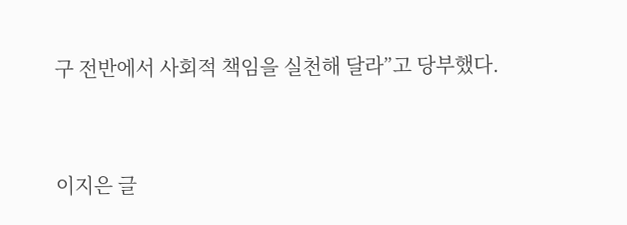구 전반에서 사회적 책임을 실천해 달라”고 당부했다.


이지은 글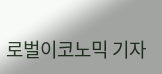로벌이코노믹 기자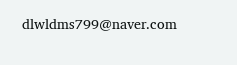dlwldms799@naver.com